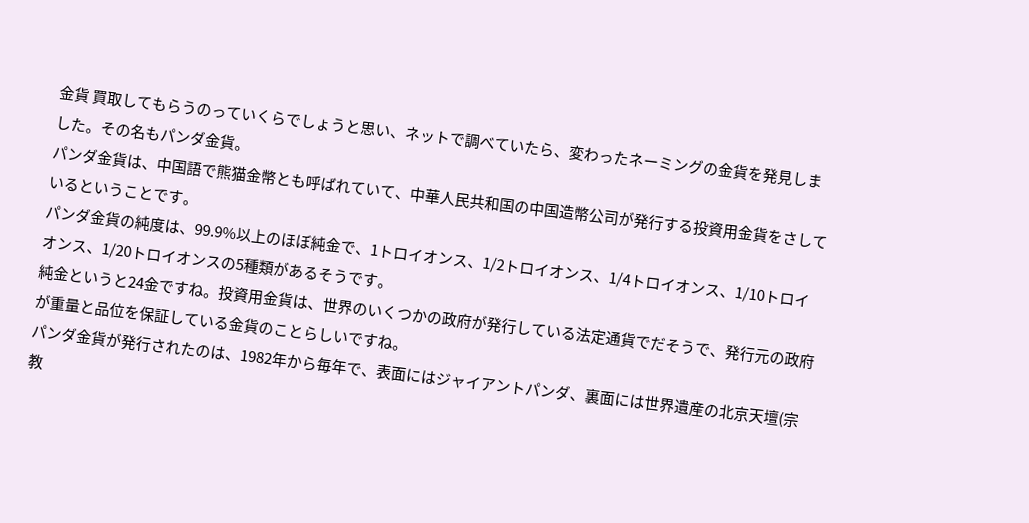金貨 買取してもらうのっていくらでしょうと思い、ネットで調べていたら、変わったネーミングの金貨を発見しました。その名もパンダ金貨。
パンダ金貨は、中国語で熊猫金幣とも呼ばれていて、中華人民共和国の中国造幣公司が発行する投資用金貨をさしているということです。
パンダ金貨の純度は、99.9%以上のほぼ純金で、1トロイオンス、1/2トロイオンス、1/4トロイオンス、1/10トロイオンス、1/20トロイオンスの5種類があるそうです。
純金というと24金ですね。投資用金貨は、世界のいくつかの政府が発行している法定通貨でだそうで、発行元の政府が重量と品位を保証している金貨のことらしいですね。
パンダ金貨が発行されたのは、1982年から毎年で、表面にはジャイアントパンダ、裏面には世界遺産の北京天壇(宗教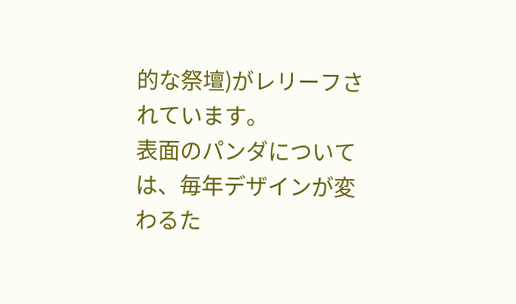的な祭壇)がレリーフされています。
表面のパンダについては、毎年デザインが変わるた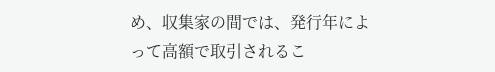め、収集家の間では、発行年によって高額で取引されるこ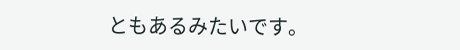ともあるみたいです。